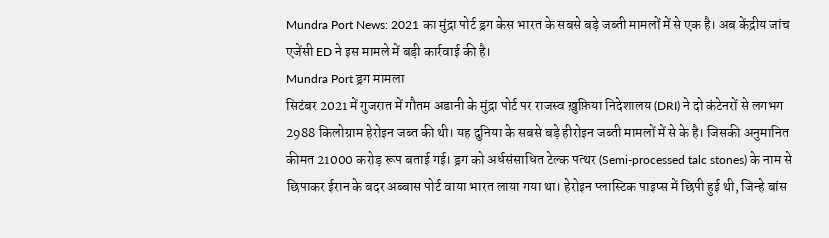Mundra Port News: 2021 का मुंद्रा पोर्ट ड्रग केस भारत के सबसे बड़े जब्ती मामलों में से एक है। अब केंद्रीय जांच एजेंसी ED ने इस मामले में बड़ी कार्रवाई की है।
Mundra Port ड्रग मामला
सिटंबर 2021 में गुजरात में गौतम अडानी के मुंद्रा पोर्ट पर राजस्व ख़ुफ़िया निदेशालय (DRI) ने दो कंटेनरों से लगभग 2988 किलोग्राम हेरोइन जब्त की थी। यह दुनिया के सबसे बड़े हीरोइन जब्ती मामलों में से के है। जिसकी अनुमानित कीमत 21000 करोड़ रूप बताई गई। ड्रग को अर्धसंसाधित टेल्क पत्थर (Semi-processed talc stones) के नाम से छिपाकर ईरान के बदर अब्बास पोर्ट वाया भारत लाया गया था। हेरोइन प्लास्टिक पाइप्स में छिपी हुई थी, जिन्हे बांस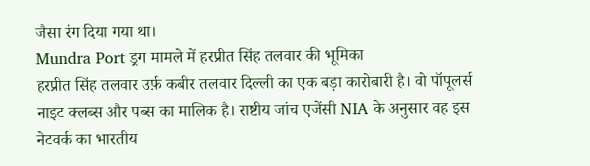जैसा रंग दिया गया था।
Mundra Port ड्रग मामले में हरप्रीत सिंह तलवार की भूमिका
हरप्रीत सिंह तलवार उर्फ़ कबीर तलवार दिल्ली का एक बड़ा कारोबारी है। वो पॉपूलर्स नाइट क्लब्स और पब्स का मालिक है। राष्टीय जांच एजेंसी NIA के अनुसार वह इस नेटवर्क का भारतीय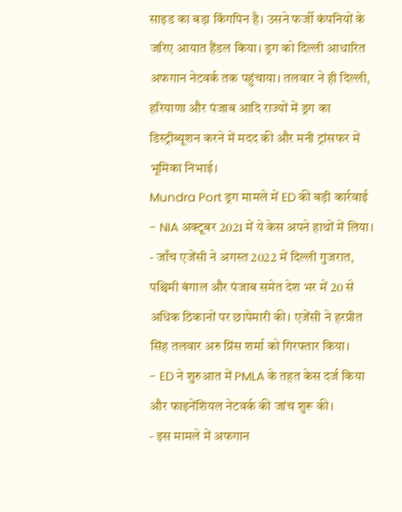साइड का बड़ा किंगपिन है। उसने फर्जी कंपनियों के जरिए आयात हैंडल किया। ड्रग को दिल्ली आधारित अफगान नेटवर्क तक पहुंचाया। तलवार ने ही दिल्ली, हरियाणा और पंजाब आदि राज्यों में ड्रग का डिस्ट्रीब्यूशन करने में मदद की और मनी ट्रांसफर में भूमिका निभाई।
Mundra Port ड्रग मामले में ED की बड़ी कार्रवाई
- NIA अक्टूबर 2021 में ये केस अपने हाथों में लिया।
- जाँच एजेंसी ने अगस्त 2022 में दिल्ली गुजरात, पश्चिमी बंगाल और पंजाब समेत देश भर में 20 से अधिक ठिकानों पर छापेमारी की। एजेंसी ने हरप्रीत सिंह तलवार अरु प्रिंस शर्मा को गिरफ्तार किया।
- ED ने शुरुआत में PMLA के तहत केस दर्ज किया और फाइनेंशियल नेटवर्क की जांच शुरू की।
- इस मामले में अफगान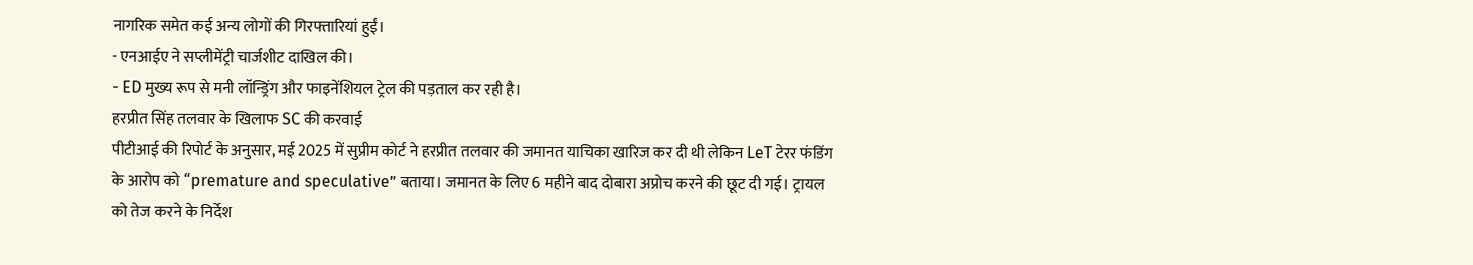नागरिक समेत कई अन्य लोगों की गिरफ्तारियां हुईं।
- एनआईए ने सप्लीमेंट्री चार्जशीट दाखिल की।
- ED मुख्य रूप से मनी लॉन्ड्रिंग और फाइनेंशियल ट्रेल की पड़ताल कर रही है।
हरप्रीत सिंह तलवार के खिलाफ SC की करवाई
पीटीआई की रिपोर्ट के अनुसार, मई 2025 में सुप्रीम कोर्ट ने हरप्रीत तलवार की जमानत याचिका खारिज कर दी थी लेकिन LeT टेरर फंडिंग के आरोप को “premature and speculative” बताया। जमानत के लिए 6 महीने बाद दोबारा अप्रोच करने की छूट दी गई। ट्रायल को तेज करने के निर्देश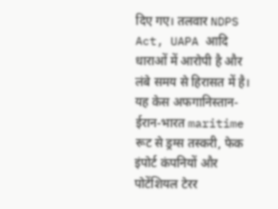दिए गए। तलवार NDPS Act, UAPA आदि धाराओं में आरोपी है और लंबे समय से हिरासत में है।
यह केस अफगानिस्तान-ईरान-भारत maritime रूट से ड्रग्स तस्करी, फेक इंपोर्ट कंपनियों और पोटेंशियल टेरर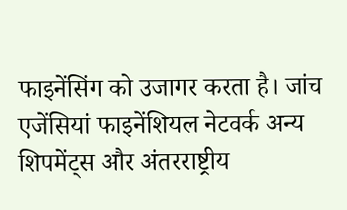फाइनेंसिंग को उजागर करता है। जांच एजेंसियां फाइनेंशियल नेटवर्क अन्य शिपमेंट्स और अंतरराष्ट्रीय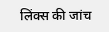लिंक्स की जांच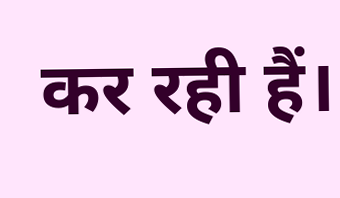कर रही हैं।